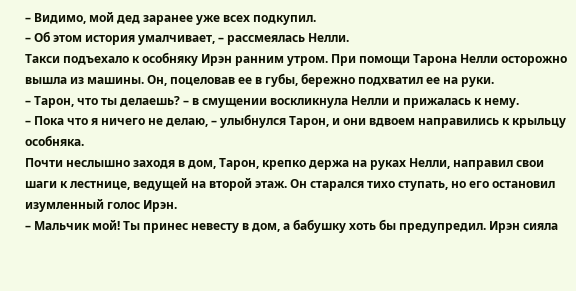– Видимо, мой дед заранее уже всех подкупил.
– Об этом история умалчивает, – рассмеялась Нелли.
Такси подъехало к особняку Ирэн ранним утром. При помощи Тарона Нелли осторожно вышла из машины. Он, поцеловав ее в губы, бережно подхватил ее на руки.
– Тарон, что ты делаешь? – в смущении воскликнула Нелли и прижалась к нему.
– Пока что я ничего не делаю, – улыбнулся Тарон, и они вдвоем направились к крыльцу особняка.
Почти неслышно заходя в дом, Тарон, крепко держа на руках Нелли, направил свои шаги к лестнице, ведущей на второй этаж. Он старался тихо ступать, но его остановил изумленный голос Ирэн.
– Мальчик мой! Ты принес невесту в дом, а бабушку хоть бы предупредил. Ирэн сияла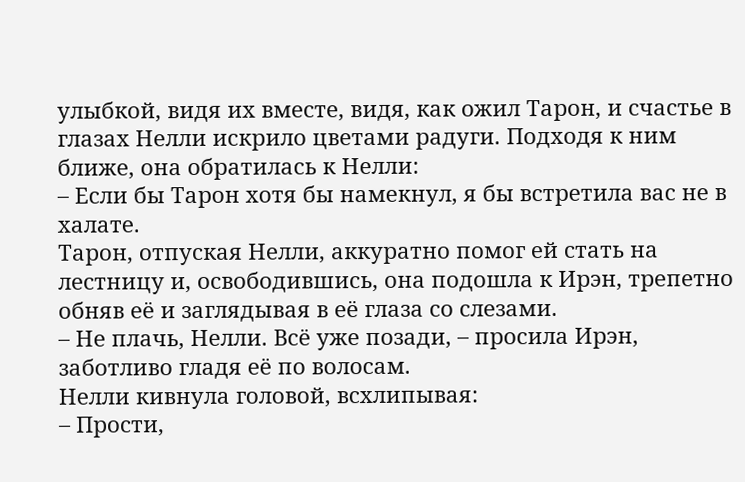улыбкой, видя их вместе, видя, как ожил Тарон, и счастье в глазах Нелли искрило цветами радуги. Подходя к ним ближе, она обратилась к Нелли:
– Если бы Тарон хотя бы намекнул, я бы встретила вас не в халате.
Тарон, отпуская Нелли, аккуратно помог ей стать на лестницу и, освободившись, она подошла к Ирэн, трепетно обняв её и заглядывая в её глаза со слезами.
– Не плачь, Нелли. Всё уже позади, – просила Ирэн, заботливо гладя её по волосам.
Нелли кивнула головой, всхлипывая:
– Прости,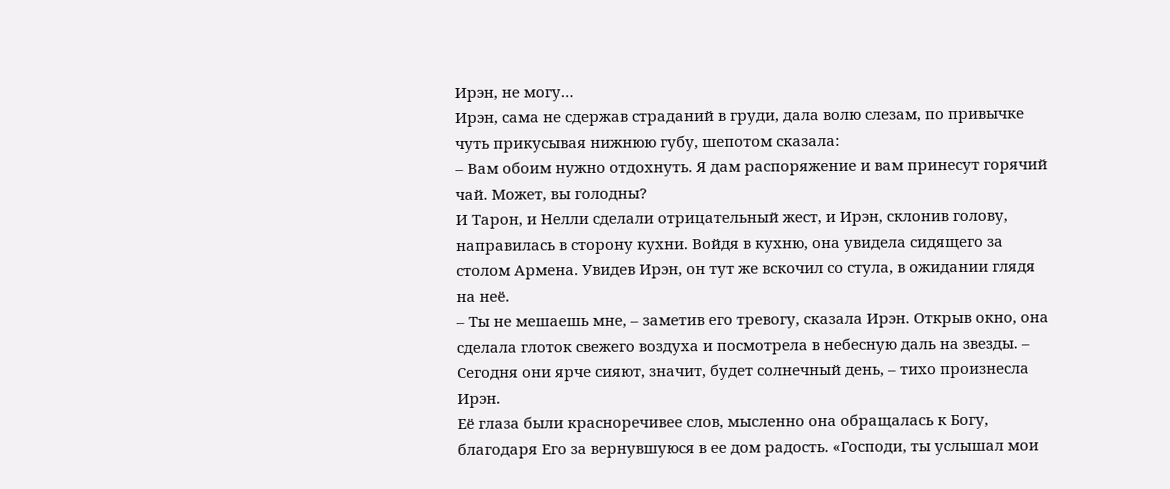Ирэн, не могу…
Ирэн, сама не сдержав страданий в груди, дала волю слезам, по привычке чуть прикусывая нижнюю губу, шепотом сказала:
– Вам обоим нужно отдохнуть. Я дам распоряжение и вам принесут горячий чай. Может, вы голодны?
И Тарон, и Нелли сделали отрицательный жест, и Ирэн, склонив голову, направилась в сторону кухни. Войдя в кухню, она увидела сидящего за столом Армена. Увидев Ирэн, он тут же вскочил со стула, в ожидании глядя на неё.
– Ты не мешаешь мне, – заметив его тревогу, сказала Ирэн. Открыв окно, она сделала глоток свежего воздуха и посмотрела в небесную даль на звезды. – Сегодня они ярче сияют, значит, будет солнечный день, – тихо произнесла Ирэн.
Её глаза были красноречивее слов, мысленно она обращалась к Богу, благодаря Его за вернувшуюся в ее дом радость. «Господи, ты услышал мои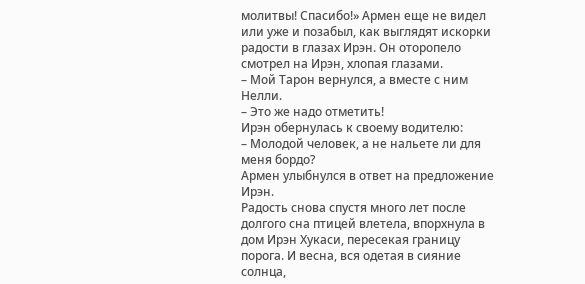молитвы! Спасибо!» Армен еще не видел или уже и позабыл, как выглядят искорки радости в глазах Ирэн. Он оторопело смотрел на Ирэн, хлопая глазами.
– Мой Тарон вернулся, а вместе с ним Нелли.
– Это же надо отметить!
Ирэн обернулась к своему водителю:
– Молодой человек, а не нальете ли для меня бордо?
Армен улыбнулся в ответ на предложение Ирэн.
Радость снова спустя много лет после долгого сна птицей влетела, впорхнула в дом Ирэн Хукаси, пересекая границу порога. И весна, вся одетая в сияние солнца,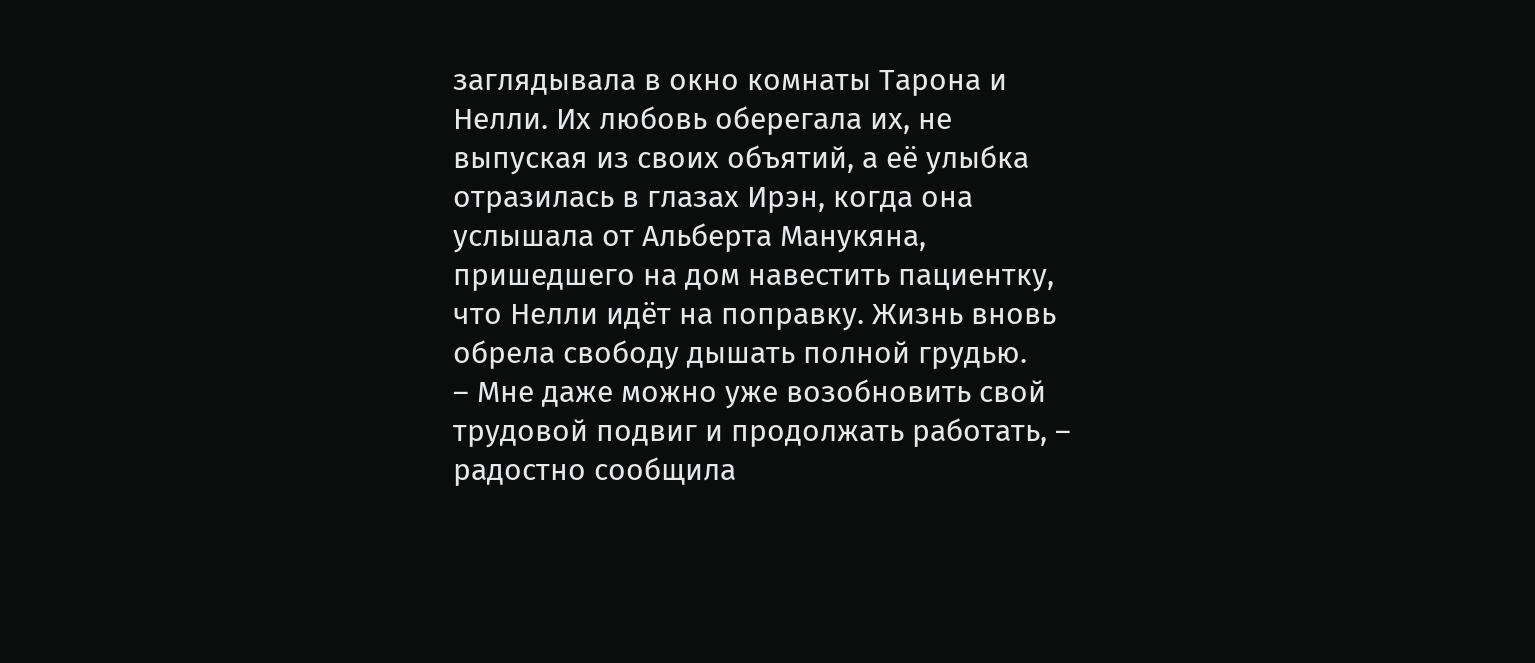заглядывала в окно комнаты Тарона и Нелли. Их любовь оберегала их, не выпуская из своих объятий, а её улыбка отразилась в глазах Ирэн, когда она услышала от Альберта Манукяна, пришедшего на дом навестить пациентку, что Нелли идёт на поправку. Жизнь вновь обрела свободу дышать полной грудью.
– Мне даже можно уже возобновить свой трудовой подвиг и продолжать работать, – радостно сообщила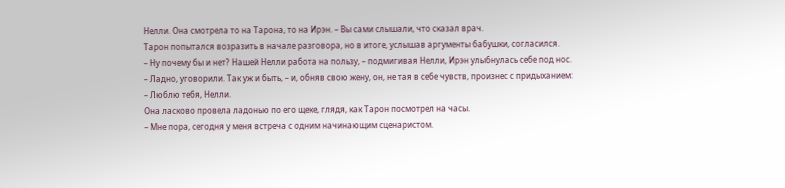Нелли. Она смотрела то на Тарона, то на Ирэн. – Вы сами слышали, что сказал врач.
Тарон попытался возразить в начале разговора, но в итоге, услышав аргументы бабушки, согласился.
– Ну почему бы и нет? Нашей Нелли работа на пользу, – подмигивая Нелли, Ирэн улыбнулась себе под нос.
– Ладно, уговорили. Так уж и быть, – и, обняв свою жену, он, не тая в себе чувств, произнес с придыханием:
– Люблю тебя, Нелли.
Она ласково провела ладонью по его щеке, глядя, как Тарон посмотрел на часы.
– Мне пора, сегодня у меня встреча с одним начинающим сценаристом.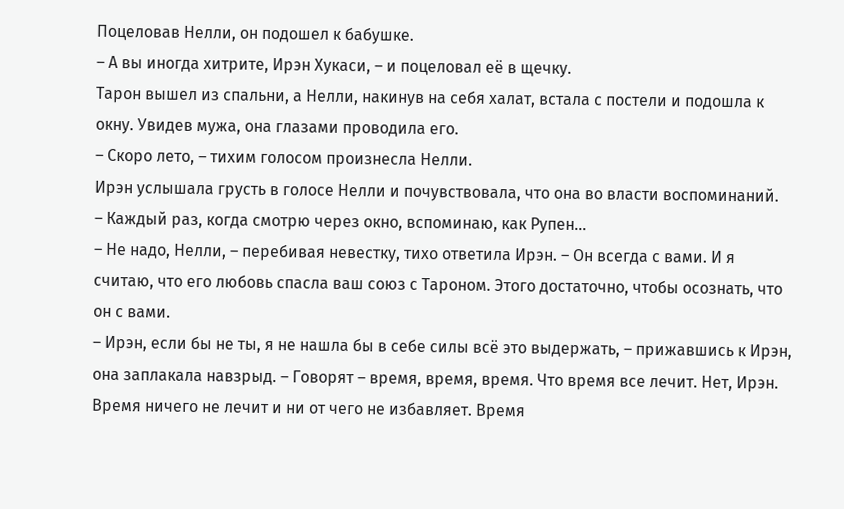Поцеловав Нелли, он подошел к бабушке.
– А вы иногда хитрите, Ирэн Хукаси, – и поцеловал её в щечку.
Тарон вышел из спальни, а Нелли, накинув на себя халат, встала с постели и подошла к окну. Увидев мужа, она глазами проводила его.
– Скоро лето, – тихим голосом произнесла Нелли.
Ирэн услышала грусть в голосе Нелли и почувствовала, что она во власти воспоминаний.
– Каждый раз, когда смотрю через окно, вспоминаю, как Рупен…
– Не надо, Нелли, – перебивая невестку, тихо ответила Ирэн. – Он всегда с вами. И я считаю, что его любовь спасла ваш союз с Тароном. Этого достаточно, чтобы осознать, что он с вами.
– Ирэн, если бы не ты, я не нашла бы в себе силы всё это выдержать, – прижавшись к Ирэн, она заплакала навзрыд. – Говорят – время, время, время. Что время все лечит. Нет, Ирэн. Время ничего не лечит и ни от чего не избавляет. Время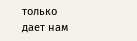только дает нам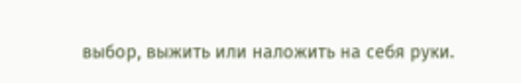выбор, выжить или наложить на себя руки.